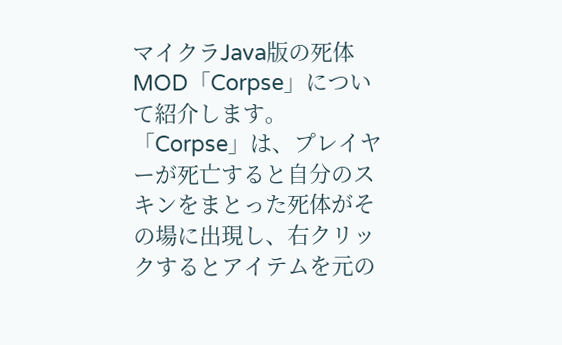マイクラJava版の死体MOD「Corpse」について紹介します。
「Corpse」は、プレイヤーが死亡すると自分のスキンをまとった死体がその場に出現し、右クリックするとアイテムを元の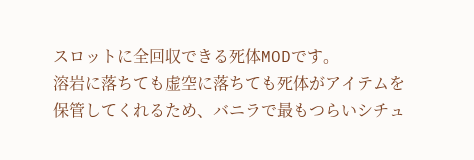スロットに全回収できる死体MODです。
溶岩に落ちても虚空に落ちても死体がアイテムを保管してくれるため、バニラで最もつらいシチュ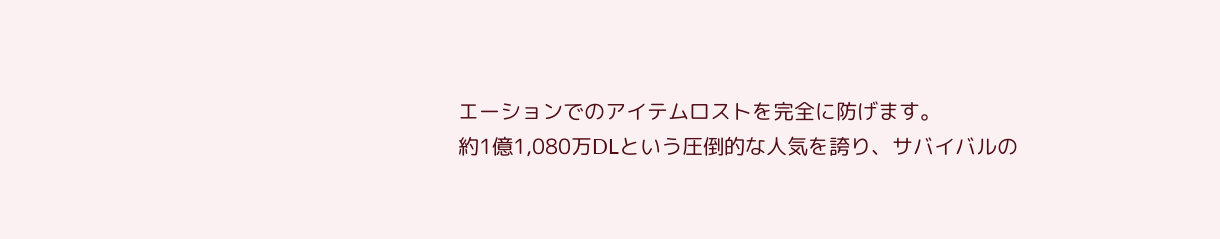エーションでのアイテムロストを完全に防げます。
約1億1,080万DLという圧倒的な人気を誇り、サバイバルの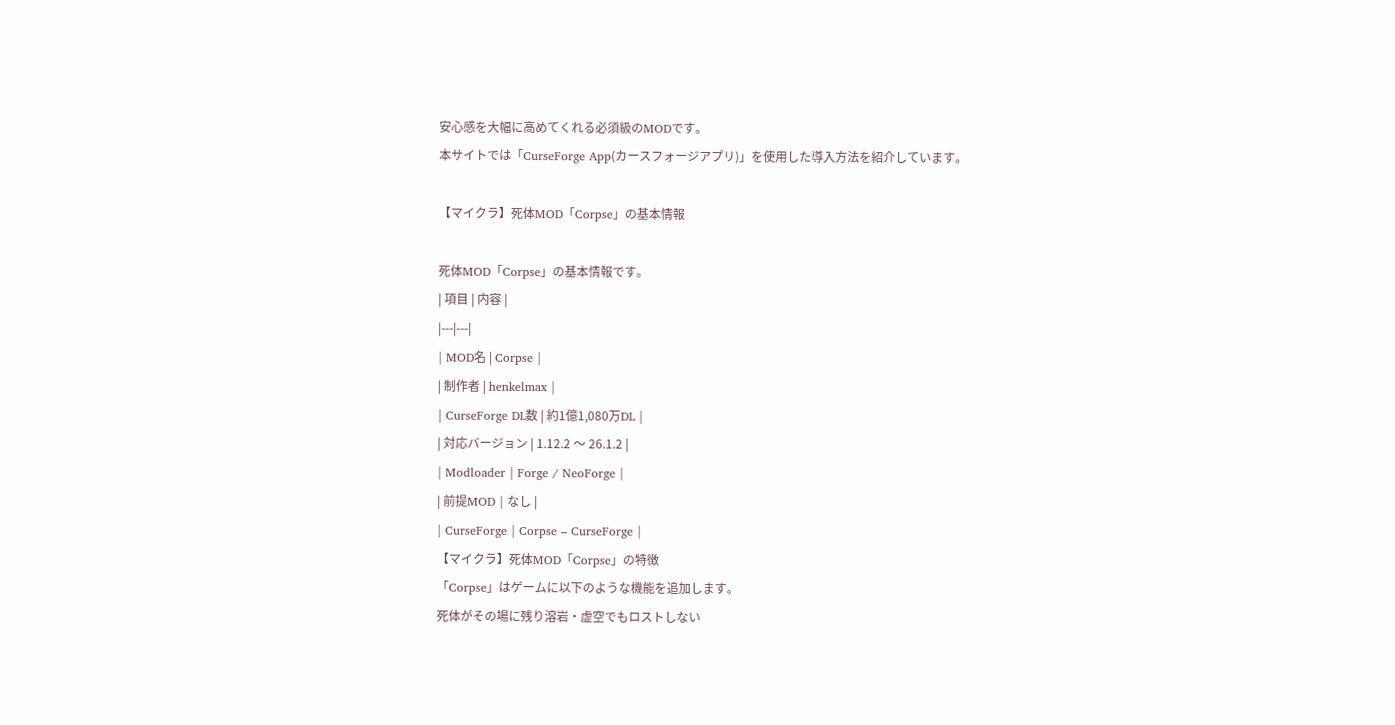安心感を大幅に高めてくれる必須級のMODです。
本サイトでは「CurseForge App(カースフォージアプリ)」を使用した導入方法を紹介しています。

【マイクラ】死体MOD「Corpse」の基本情報

死体MOD「Corpse」の基本情報です。
| 項目 | 内容 |
|---|---|
| MOD名 | Corpse |
| 制作者 | henkelmax |
| CurseForge DL数 | 約1億1,080万DL |
| 対応バージョン | 1.12.2 〜 26.1.2 |
| Modloader | Forge / NeoForge |
| 前提MOD | なし |
| CurseForge | Corpse – CurseForge |
【マイクラ】死体MOD「Corpse」の特徴
「Corpse」はゲームに以下のような機能を追加します。
死体がその場に残り溶岩・虚空でもロストしない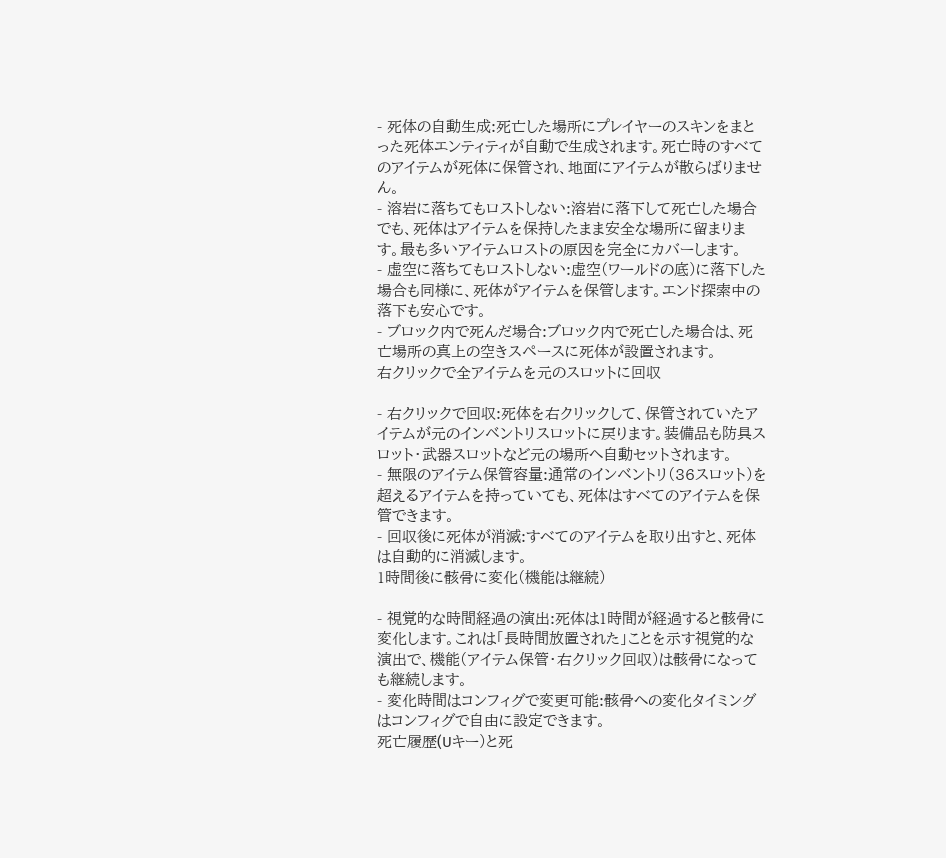- 死体の自動生成:死亡した場所にプレイヤーのスキンをまとった死体エンティティが自動で生成されます。死亡時のすべてのアイテムが死体に保管され、地面にアイテムが散らばりません。
- 溶岩に落ちてもロストしない:溶岩に落下して死亡した場合でも、死体はアイテムを保持したまま安全な場所に留まります。最も多いアイテムロストの原因を完全にカバーします。
- 虚空に落ちてもロストしない:虚空(ワールドの底)に落下した場合も同様に、死体がアイテムを保管します。エンド探索中の落下も安心です。
- ブロック内で死んだ場合:ブロック内で死亡した場合は、死亡場所の真上の空きスペースに死体が設置されます。
右クリックで全アイテムを元のスロットに回収

- 右クリックで回収:死体を右クリックして、保管されていたアイテムが元のインベントリスロットに戻ります。装備品も防具スロット・武器スロットなど元の場所へ自動セットされます。
- 無限のアイテム保管容量:通常のインベントリ(36スロット)を超えるアイテムを持っていても、死体はすべてのアイテムを保管できます。
- 回収後に死体が消滅:すべてのアイテムを取り出すと、死体は自動的に消滅します。
1時間後に骸骨に変化(機能は継続)

- 視覚的な時間経過の演出:死体は1時間が経過すると骸骨に変化します。これは「長時間放置された」ことを示す視覚的な演出で、機能(アイテム保管・右クリック回収)は骸骨になっても継続します。
- 変化時間はコンフィグで変更可能:骸骨への変化タイミングはコンフィグで自由に設定できます。
死亡履歴(Uキー)と死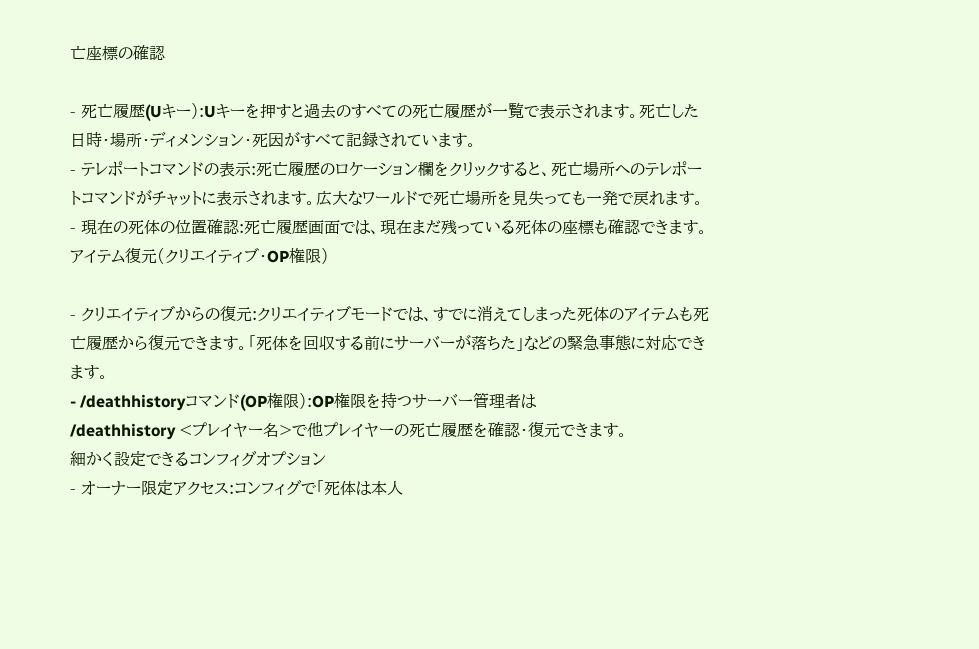亡座標の確認

- 死亡履歴(Uキー):Uキーを押すと過去のすべての死亡履歴が一覧で表示されます。死亡した日時・場所・ディメンション・死因がすべて記録されています。
- テレポートコマンドの表示:死亡履歴のロケーション欄をクリックすると、死亡場所へのテレポートコマンドがチャットに表示されます。広大なワールドで死亡場所を見失っても一発で戻れます。
- 現在の死体の位置確認:死亡履歴画面では、現在まだ残っている死体の座標も確認できます。
アイテム復元(クリエイティブ・OP権限)

- クリエイティブからの復元:クリエイティブモードでは、すでに消えてしまった死体のアイテムも死亡履歴から復元できます。「死体を回収する前にサーバーが落ちた」などの緊急事態に対応できます。
- /deathhistoryコマンド(OP権限):OP権限を持つサーバー管理者は
/deathhistory <プレイヤー名>で他プレイヤーの死亡履歴を確認・復元できます。
細かく設定できるコンフィグオプション
- オーナー限定アクセス:コンフィグで「死体は本人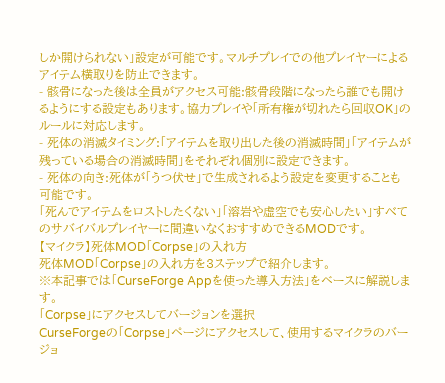しか開けられない」設定が可能です。マルチプレイでの他プレイヤーによるアイテム横取りを防止できます。
- 骸骨になった後は全員がアクセス可能:骸骨段階になったら誰でも開けるようにする設定もあります。協力プレイや「所有権が切れたら回収OK」のルールに対応します。
- 死体の消滅タイミング:「アイテムを取り出した後の消滅時間」「アイテムが残っている場合の消滅時間」をそれぞれ個別に設定できます。
- 死体の向き:死体が「うつ伏せ」で生成されるよう設定を変更することも可能です。
「死んでアイテムをロストしたくない」「溶岩や虚空でも安心したい」すべてのサバイバルプレイヤーに間違いなくおすすめできるMODです。
【マイクラ】死体MOD「Corpse」の入れ方
死体MOD「Corpse」の入れ方を3ステップで紹介します。
※本記事では「CurseForge Appを使った導入方法」をベースに解説します。
「Corpse」にアクセスしてバージョンを選択
CurseForgeの「Corpse」ページにアクセスして、使用するマイクラのバージョ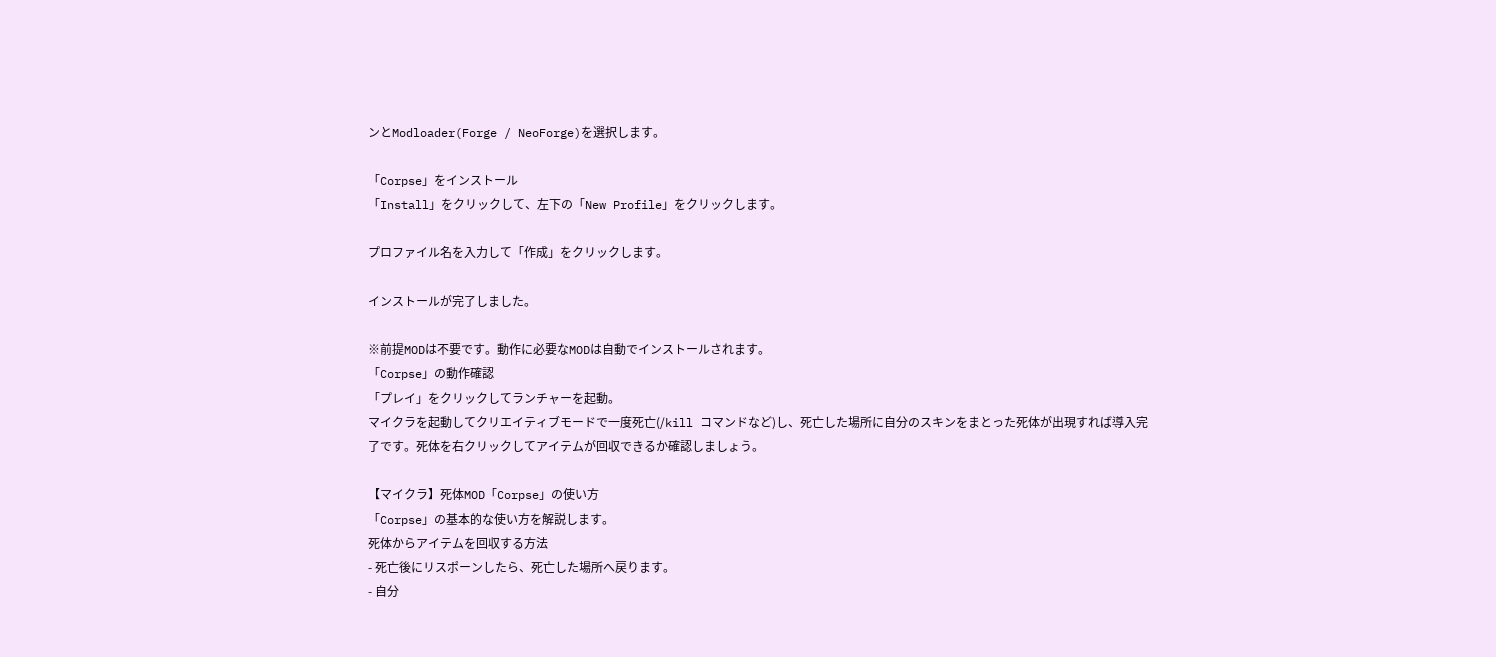ンとModloader(Forge / NeoForge)を選択します。

「Corpse」をインストール
「Install」をクリックして、左下の「New Profile」をクリックします。

プロファイル名を入力して「作成」をクリックします。

インストールが完了しました。

※前提MODは不要です。動作に必要なMODは自動でインストールされます。
「Corpse」の動作確認
「プレイ」をクリックしてランチャーを起動。
マイクラを起動してクリエイティブモードで一度死亡(/kill コマンドなど)し、死亡した場所に自分のスキンをまとった死体が出現すれば導入完了です。死体を右クリックしてアイテムが回収できるか確認しましょう。

【マイクラ】死体MOD「Corpse」の使い方
「Corpse」の基本的な使い方を解説します。
死体からアイテムを回収する方法
- 死亡後にリスポーンしたら、死亡した場所へ戻ります。
- 自分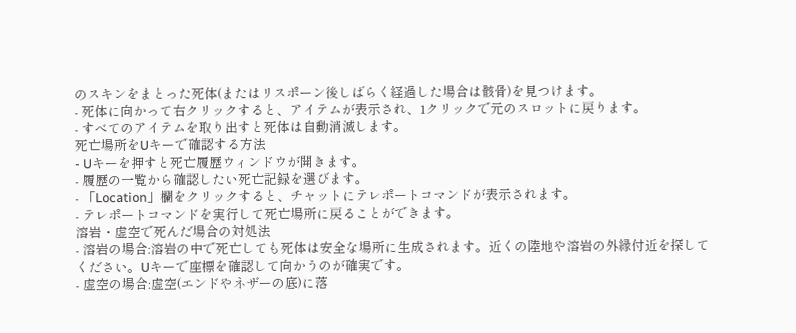のスキンをまとった死体(またはリスポーン後しばらく経過した場合は骸骨)を見つけます。
- 死体に向かって右クリックすると、アイテムが表示され、1クリックで元のスロットに戻ります。
- すべてのアイテムを取り出すと死体は自動消滅します。
死亡場所をUキーで確認する方法
- Uキーを押すと死亡履歴ウィンドウが開きます。
- 履歴の一覧から確認したい死亡記録を選びます。
- 「Location」欄をクリックすると、チャットにテレポートコマンドが表示されます。
- テレポートコマンドを実行して死亡場所に戻ることができます。
溶岩・虚空で死んだ場合の対処法
- 溶岩の場合:溶岩の中で死亡しても死体は安全な場所に生成されます。近くの陸地や溶岩の外縁付近を探してください。Uキーで座標を確認して向かうのが確実です。
- 虚空の場合:虚空(エンドやネザーの底)に落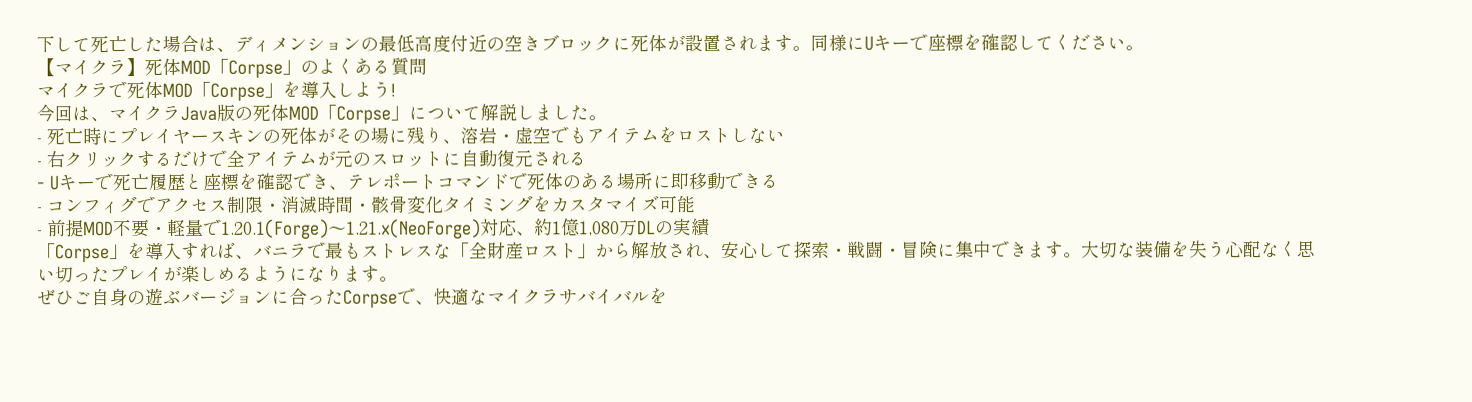下して死亡した場合は、ディメンションの最低高度付近の空きブロックに死体が設置されます。同様にUキーで座標を確認してください。
【マイクラ】死体MOD「Corpse」のよくある質問
マイクラで死体MOD「Corpse」を導入しよう!
今回は、マイクラJava版の死体MOD「Corpse」について解説しました。
- 死亡時にプレイヤースキンの死体がその場に残り、溶岩・虚空でもアイテムをロストしない
- 右クリックするだけで全アイテムが元のスロットに自動復元される
- Uキーで死亡履歴と座標を確認でき、テレポートコマンドで死体のある場所に即移動できる
- コンフィグでアクセス制限・消滅時間・骸骨変化タイミングをカスタマイズ可能
- 前提MOD不要・軽量で1.20.1(Forge)〜1.21.x(NeoForge)対応、約1億1,080万DLの実績
「Corpse」を導入すれば、バニラで最もストレスな「全財産ロスト」から解放され、安心して探索・戦闘・冒険に集中できます。大切な装備を失う心配なく思い切ったプレイが楽しめるようになります。
ぜひご自身の遊ぶバージョンに合ったCorpseで、快適なマイクラサバイバルを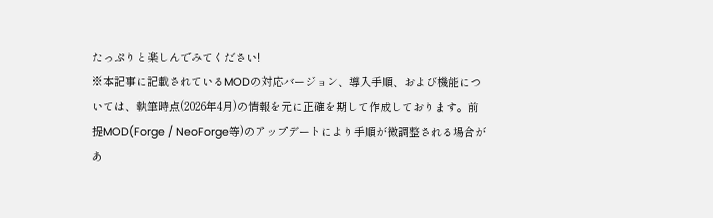たっぷりと楽しんでみてください!
※本記事に記載されているMODの対応バージョン、導入手順、および機能については、執筆時点(2026年4月)の情報を元に正確を期して作成しております。前提MOD(Forge / NeoForge等)のアップデートにより手順が微調整される場合があ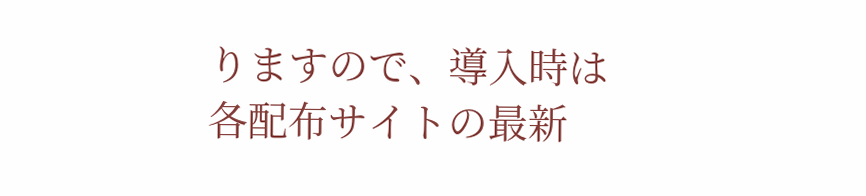りますので、導入時は各配布サイトの最新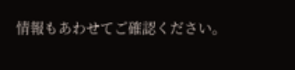情報もあわせてご確認ください。